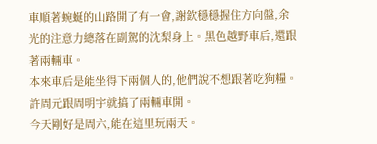車順著蜿蜒的山路開了有一會,謝欽穩穩握住方向盤,余光的注意力總落在副駕的沈梨身上。黑色越野車后,還跟著兩輛車。
本來車后是能坐得下兩個人的,他們說不想跟著吃狗糧。
許周元跟周明宇就搞了兩輛車開。
今天剛好是周六,能在這里玩兩天。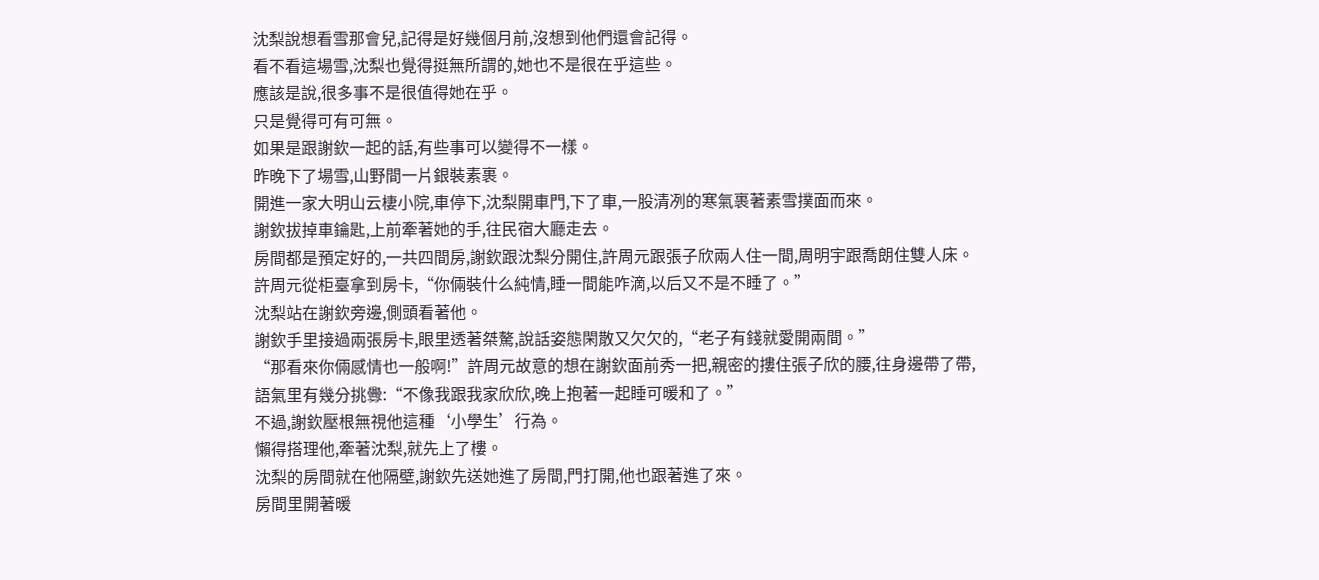沈梨說想看雪那會兒,記得是好幾個月前,沒想到他們還會記得。
看不看這場雪,沈梨也覺得挺無所謂的,她也不是很在乎這些。
應該是說,很多事不是很值得她在乎。
只是覺得可有可無。
如果是跟謝欽一起的話,有些事可以變得不一樣。
昨晚下了場雪,山野間一片銀裝素裹。
開進一家大明山云棲小院,車停下,沈梨開車門,下了車,一股清冽的寒氣裹著素雪撲面而來。
謝欽拔掉車鑰匙,上前牽著她的手,往民宿大廳走去。
房間都是預定好的,一共四間房,謝欽跟沈梨分開住,許周元跟張子欣兩人住一間,周明宇跟喬朗住雙人床。
許周元從柜臺拿到房卡,“你倆裝什么純情,睡一間能咋滴,以后又不是不睡了。”
沈梨站在謝欽旁邊,側頭看著他。
謝欽手里接過兩張房卡,眼里透著桀驁,說話姿態閑散又欠欠的,“老子有錢就愛開兩間。”
“那看來你倆感情也一般啊!”許周元故意的想在謝欽面前秀一把,親密的摟住張子欣的腰,往身邊帶了帶,語氣里有幾分挑釁:“不像我跟我家欣欣,晚上抱著一起睡可暖和了。”
不過,謝欽壓根無視他這種‘小學生’行為。
懶得搭理他,牽著沈梨,就先上了樓。
沈梨的房間就在他隔壁,謝欽先送她進了房間,門打開,他也跟著進了來。
房間里開著暖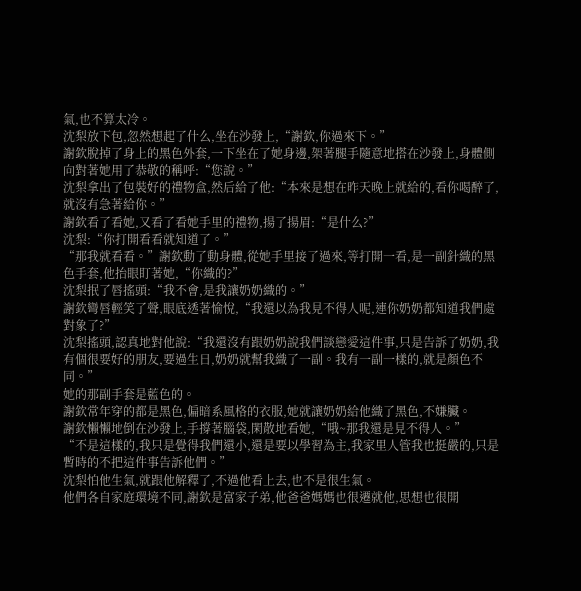氣,也不算太冷。
沈梨放下包,忽然想起了什么,坐在沙發上,“謝欽,你過來下。”
謝欽脫掉了身上的黑色外套,一下坐在了她身邊,架著腿手隨意地搭在沙發上,身體側向對著她用了恭敬的稱呼:“您說。”
沈梨拿出了包裝好的禮物盒,然后給了他:“本來是想在昨天晚上就給的,看你喝醉了,就沒有急著給你。”
謝欽看了看她,又看了看她手里的禮物,揚了揚眉:“是什么?”
沈梨:“你打開看看就知道了。”
“那我就看看。”謝欽動了動身體,從她手里接了過來,等打開一看,是一副針織的黑色手套,他抬眼盯著她,“你織的?”
沈梨抿了唇搖頭:“我不會,是我讓奶奶織的。”
謝欽彎唇輕笑了聲,眼底透著愉悅,“我還以為我見不得人呢,連你奶奶都知道我們處對象了?”
沈梨搖頭,認真地對他說:“我還沒有跟奶奶說我們談戀愛這件事,只是告訴了奶奶,我有個很要好的朋友,要過生日,奶奶就幫我織了一副。我有一副一樣的,就是顏色不同。”
她的那副手套是藍色的。
謝欽常年穿的都是黑色,偏暗系風格的衣服,她就讓奶奶給他織了黑色,不嫌臟。
謝欽懶懶地倒在沙發上,手撐著腦袋,閑散地看她,“哦~那我還是見不得人。”
“不是這樣的,我只是覺得我們還小,還是要以學習為主,我家里人管我也挺嚴的,只是暫時的不把這件事告訴他們。”
沈梨怕他生氣,就跟他解釋了,不過他看上去,也不是很生氣。
他們各自家庭環境不同,謝欽是富家子弟,他爸爸媽媽也很遷就他,思想也很開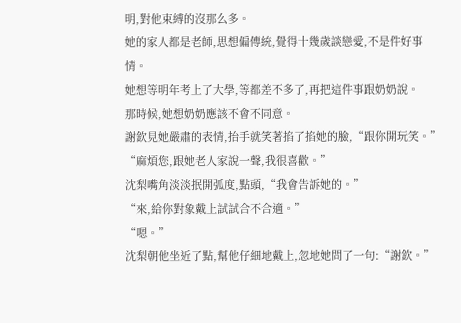明,對他束縛的沒那么多。
她的家人都是老師,思想偏傳統,覺得十幾歲談戀愛,不是件好事情。
她想等明年考上了大學,等都差不多了,再把這件事跟奶奶說。
那時候,她想奶奶應該不會不同意。
謝欽見她嚴肅的表情,抬手就笑著掐了掐她的臉,“跟你開玩笑。”
“麻煩您,跟她老人家說一聲,我很喜歡。”
沈梨嘴角淡淡抿開弧度,點頭,“我會告訴她的。”
“來,給你對象戴上試試合不合適。”
“嗯。”
沈梨朝他坐近了點,幫他仔細地戴上,忽地她問了一句:“謝欽。”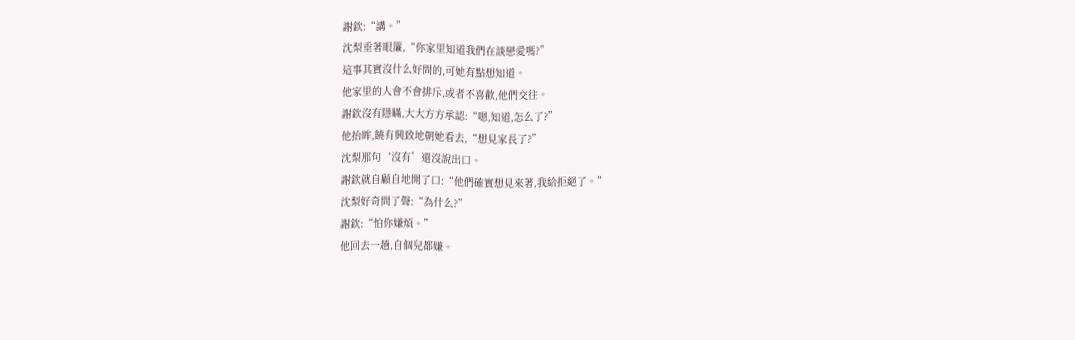謝欽:“講。”
沈梨垂著眼簾,“你家里知道我們在談戀愛嗎?”
這事其實沒什么好問的,可她有點想知道。
他家里的人會不會排斥,或者不喜歡,他們交往。
謝欽沒有隱瞞,大大方方承認:“嗯,知道,怎么了?”
他抬眸,饒有興致地朝她看去,“想見家長了?”
沈梨那句‘沒有’還沒說出口。
謝欽就自顧自地開了口:“他們確實想見來著,我給拒絕了。”
沈梨好奇問了聲:“為什么?”
謝欽:“怕你嫌煩。”
他回去一趟,自個兒都嫌。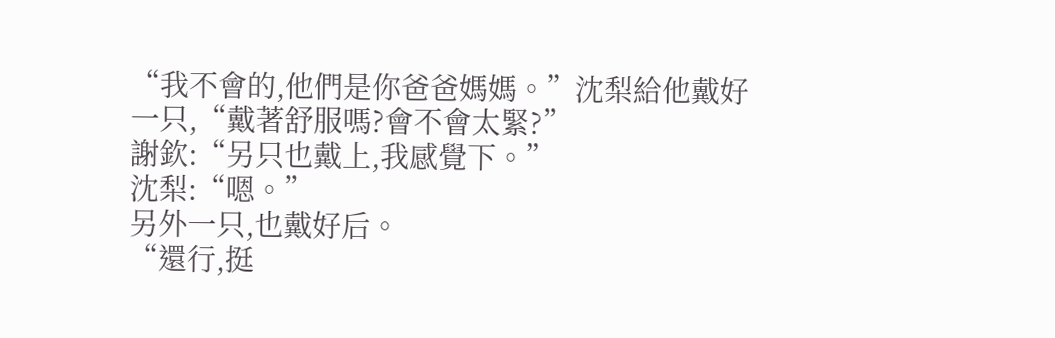“我不會的,他們是你爸爸媽媽。”沈梨給他戴好一只,“戴著舒服嗎?會不會太緊?”
謝欽:“另只也戴上,我感覺下。”
沈梨:“嗯。”
另外一只,也戴好后。
“還行,挺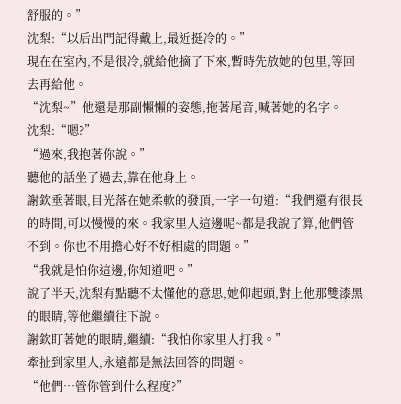舒服的。”
沈梨:“以后出門記得戴上,最近挺冷的。”
現在在室內,不是很冷,就給他摘了下來,暫時先放她的包里,等回去再給他。
“沈梨~”他還是那副懶懶的姿態,拖著尾音,喊著她的名字。
沈梨:“嗯?”
“過來,我抱著你說。”
聽他的話坐了過去,靠在他身上。
謝欽垂著眼,目光落在她柔軟的發頂,一字一句道:“我們還有很長的時間,可以慢慢的來。我家里人這邊呢~都是我說了算,他們管不到。你也不用擔心好不好相處的問題。”
“我就是怕你這邊,你知道吧。”
說了半天,沈梨有點聽不太懂他的意思,她仰起頭,對上他那雙漆黑的眼睛,等他繼續往下說。
謝欽盯著她的眼睛,繼續:“我怕你家里人打我。”
牽扯到家里人,永遠都是無法回答的問題。
“他們…管你管到什么程度?”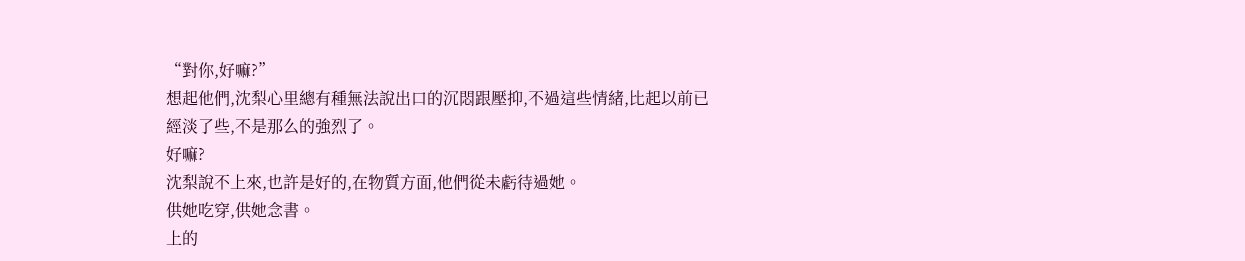“對你,好嘛?”
想起他們,沈梨心里總有種無法說出口的沉悶跟壓抑,不過這些情緒,比起以前已經淡了些,不是那么的強烈了。
好嘛?
沈梨說不上來,也許是好的,在物質方面,他們從未虧待過她。
供她吃穿,供她念書。
上的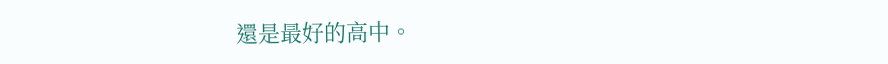還是最好的高中。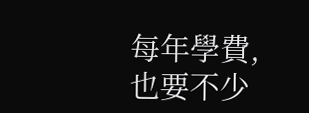每年學費,也要不少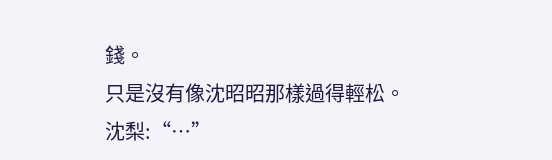錢。
只是沒有像沈昭昭那樣過得輕松。
沈梨:“…”